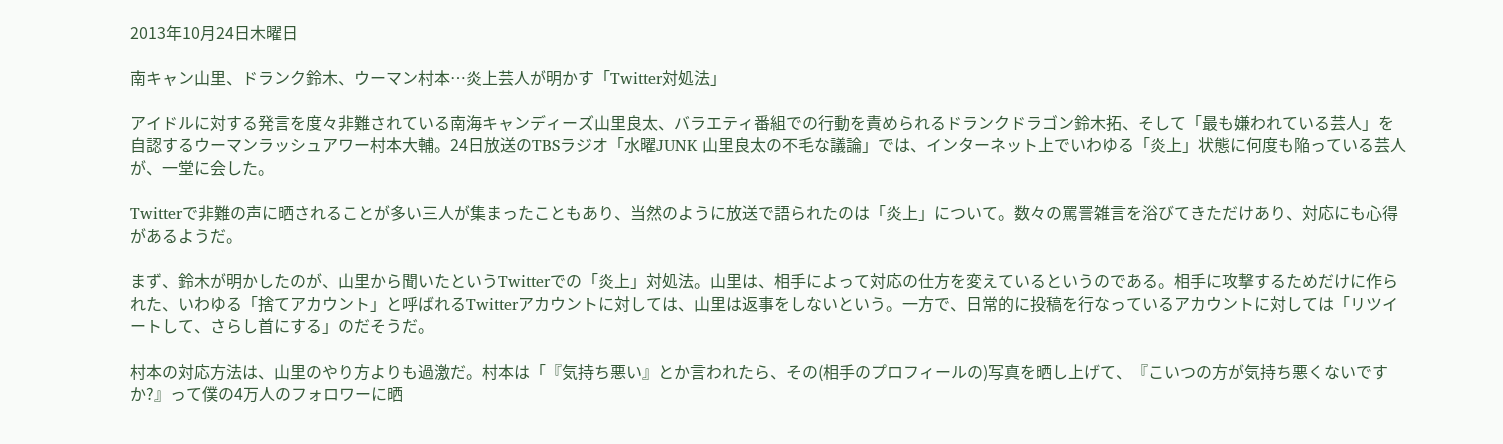2013年10月24日木曜日

南キャン山里、ドランク鈴木、ウーマン村本…炎上芸人が明かす「Twitter対処法」

アイドルに対する発言を度々非難されている南海キャンディーズ山里良太、バラエティ番組での行動を責められるドランクドラゴン鈴木拓、そして「最も嫌われている芸人」を自認するウーマンラッシュアワー村本大輔。24日放送のTBSラジオ「水曜JUNK 山里良太の不毛な議論」では、インターネット上でいわゆる「炎上」状態に何度も陥っている芸人が、一堂に会した。

Twitterで非難の声に晒されることが多い三人が集まったこともあり、当然のように放送で語られたのは「炎上」について。数々の罵詈雑言を浴びてきただけあり、対応にも心得があるようだ。

まず、鈴木が明かしたのが、山里から聞いたというTwitterでの「炎上」対処法。山里は、相手によって対応の仕方を変えているというのである。相手に攻撃するためだけに作られた、いわゆる「捨てアカウント」と呼ばれるTwitterアカウントに対しては、山里は返事をしないという。一方で、日常的に投稿を行なっているアカウントに対しては「リツイートして、さらし首にする」のだそうだ。

村本の対応方法は、山里のやり方よりも過激だ。村本は「『気持ち悪い』とか言われたら、その(相手のプロフィールの)写真を晒し上げて、『こいつの方が気持ち悪くないですか?』って僕の4万人のフォロワーに晒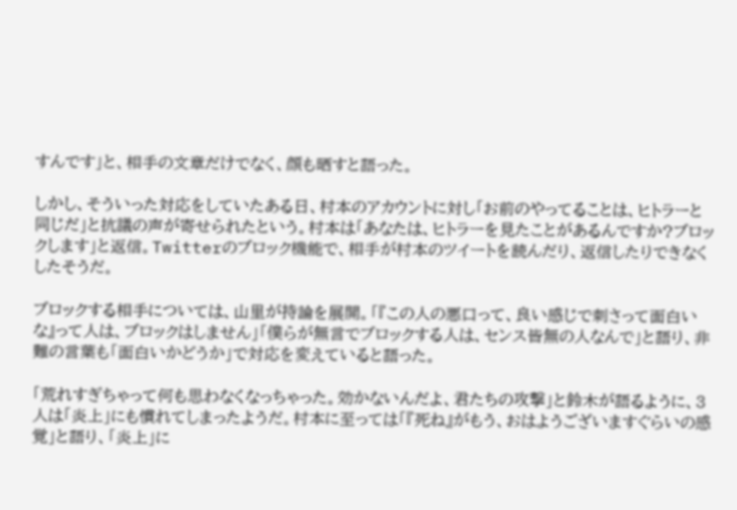すんです」と、相手の文章だけでなく、顔も晒すと語った。

しかし、そういった対応をしていたある日、村本のアカウントに対し「お前のやってることは、ヒトラーと同じだ」と抗議の声が寄せられたという。村本は「あなたは、ヒトラーを見たことがあるんですか?ブロックします」と返信。Twitterのブロック機能で、相手が村本のツイートを読んだり、返信したりできなくしたそうだ。

ブロックする相手については、山里が持論を展開。「『この人の悪口って、良い感じで刺さって面白いな』って人は、ブロックはしません」「僕らが無言でブロックする人は、センス皆無の人なんで」と語り、非難の言葉も「面白いかどうか」で対応を変えていると語った。

「荒れすぎちゃって何も思わなくなっちゃった。効かないんだよ、君たちの攻撃」と鈴木が語るように、3人は「炎上」にも慣れてしまったようだ。村本に至っては「『死ね』がもう、おはようございますぐらいの感覚」と語り、「炎上」に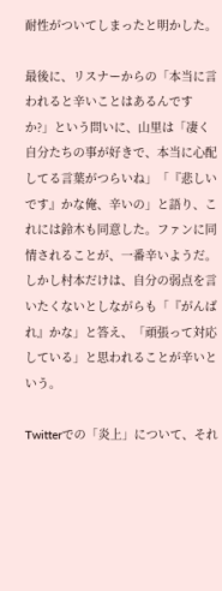耐性がついてしまったと明かした。

最後に、リスナーからの「本当に言われると辛いことはあるんですか?」という問いに、山里は「凄く自分たちの事が好きで、本当に心配してる言葉がつらいね」「『悲しいです』かな俺、辛いの」と語り、これには鈴木も同意した。ファンに同情されることが、一番辛いようだ。しかし村本だけは、自分の弱点を言いたくないとしながらも「『がんばれ』かな」と答え、「頑張って対応している」と思われることが辛いという。

Twitterでの「炎上」について、それ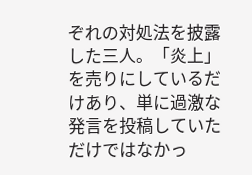ぞれの対処法を披露した三人。「炎上」を売りにしているだけあり、単に過激な発言を投稿していただけではなかっ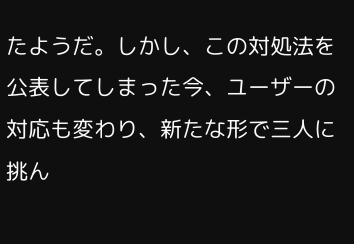たようだ。しかし、この対処法を公表してしまった今、ユーザーの対応も変わり、新たな形で三人に挑ん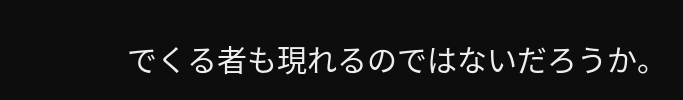でくる者も現れるのではないだろうか。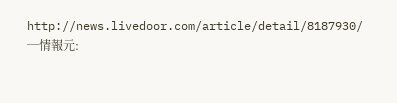http://news.livedoor.com/article/detail/8187930/
─情報元: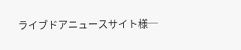ライブドアニュースサイト様─